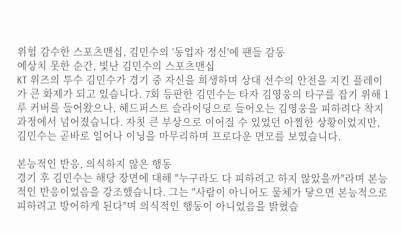위험 감수한 스포츠맨십, 김민수의 '동업자 정신'에 팬들 감동
예상치 못한 순간, 빛난 김민수의 스포츠맨십
KT 위즈의 투수 김민수가 경기 중 자신을 희생하며 상대 선수의 안전을 지킨 플레이가 큰 화제가 되고 있습니다. 7회 등판한 김민수는 타자 김영웅의 타구를 잡기 위해 1루 커버를 들어왔으나, 헤드퍼스트 슬라이딩으로 들어오는 김영웅을 피하려다 착지 과정에서 넘어졌습니다. 자칫 큰 부상으로 이어질 수 있었던 아찔한 상황이었지만, 김민수는 곧바로 일어나 이닝을 마무리하며 프로다운 면모를 보였습니다.

본능적인 반응, 의식하지 않은 행동
경기 후 김민수는 해당 장면에 대해 "누구라도 다 피하려고 하지 않았을까"라며 본능적인 반응이었음을 강조했습니다. 그는 "사람이 아니어도 물체가 닿으면 본능적으로 피하려고 방어하게 된다"며 의식적인 행동이 아니었음을 밝혔습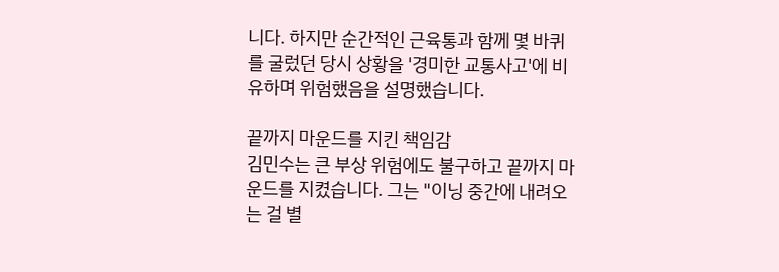니다. 하지만 순간적인 근육통과 함께 몇 바퀴를 굴렀던 당시 상황을 '경미한 교통사고'에 비유하며 위험했음을 설명했습니다.

끝까지 마운드를 지킨 책임감
김민수는 큰 부상 위험에도 불구하고 끝까지 마운드를 지켰습니다. 그는 "이닝 중간에 내려오는 걸 별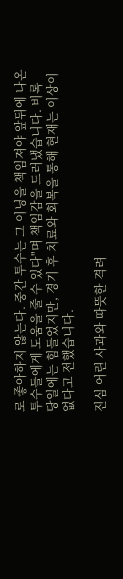로 좋아하지 않는다. 중간 투수는 그 이닝을 책임져야 앞뒤에 나온 투수들에게 도움을 줄 수 있다"며 책임감을 드러냈습니다. 비록 당일에는 힘들었지만, 경기 후 치료와 회복을 통해 현재는 이상이 없다고 전했습니다.

진심 어린 사과와 따뜻한 격려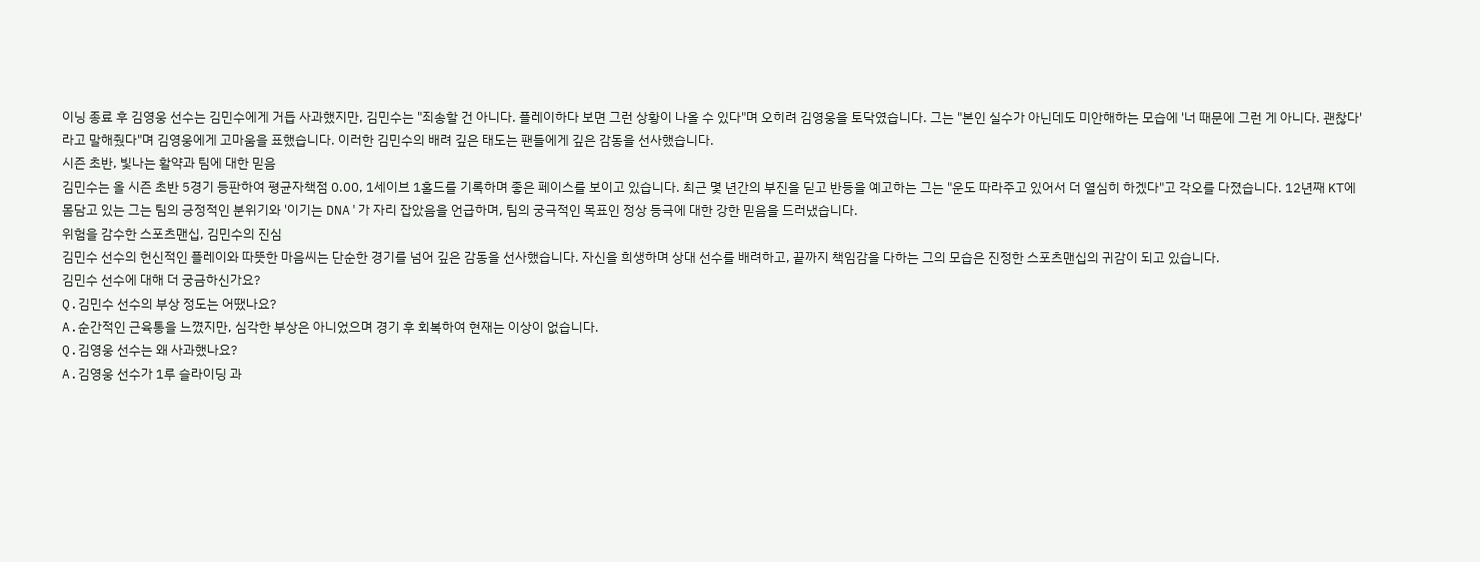이닝 종료 후 김영웅 선수는 김민수에게 거듭 사과했지만, 김민수는 "죄송할 건 아니다. 플레이하다 보면 그런 상황이 나올 수 있다"며 오히려 김영웅을 토닥였습니다. 그는 "본인 실수가 아닌데도 미안해하는 모습에 '너 때문에 그런 게 아니다. 괜찮다'라고 말해줬다"며 김영웅에게 고마움을 표했습니다. 이러한 김민수의 배려 깊은 태도는 팬들에게 깊은 감동을 선사했습니다.
시즌 초반, 빛나는 활약과 팀에 대한 믿음
김민수는 올 시즌 초반 5경기 등판하여 평균자책점 0.00, 1세이브 1홀드를 기록하며 좋은 페이스를 보이고 있습니다. 최근 몇 년간의 부진을 딛고 반등을 예고하는 그는 "운도 따라주고 있어서 더 열심히 하겠다"고 각오를 다졌습니다. 12년째 KT에 몸담고 있는 그는 팀의 긍정적인 분위기와 '이기는 DNA'가 자리 잡았음을 언급하며, 팀의 궁극적인 목표인 정상 등극에 대한 강한 믿음을 드러냈습니다.
위험을 감수한 스포츠맨십, 김민수의 진심
김민수 선수의 헌신적인 플레이와 따뜻한 마음씨는 단순한 경기를 넘어 깊은 감동을 선사했습니다. 자신을 희생하며 상대 선수를 배려하고, 끝까지 책임감을 다하는 그의 모습은 진정한 스포츠맨십의 귀감이 되고 있습니다.
김민수 선수에 대해 더 궁금하신가요?
Q.김민수 선수의 부상 정도는 어땠나요?
A.순간적인 근육통을 느꼈지만, 심각한 부상은 아니었으며 경기 후 회복하여 현재는 이상이 없습니다.
Q.김영웅 선수는 왜 사과했나요?
A.김영웅 선수가 1루 슬라이딩 과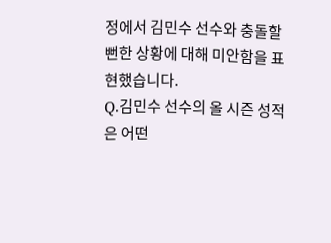정에서 김민수 선수와 충돌할 뻔한 상황에 대해 미안함을 표현했습니다.
Q.김민수 선수의 올 시즌 성적은 어떤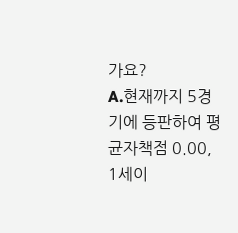가요?
A.현재까지 5경기에 등판하여 평균자책점 0.00, 1세이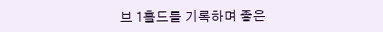브 1홀드를 기록하며 좋은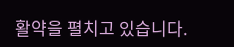활약을 펼치고 있습니다.